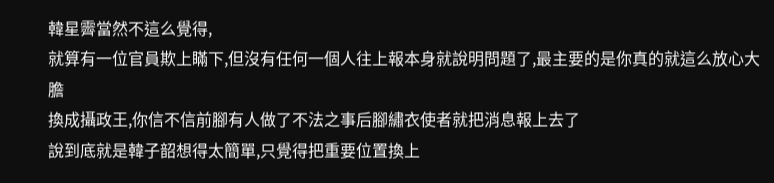韓星霽當然不這么覺得,
就算有一位官員欺上瞞下,但沒有任何一個人往上報本身就說明問題了,最主要的是你真的就這么放心大膽
換成攝政王,你信不信前腳有人做了不法之事后腳繡衣使者就把消息報上去了
說到底就是韓子韶想得太簡單,只覺得把重要位置換上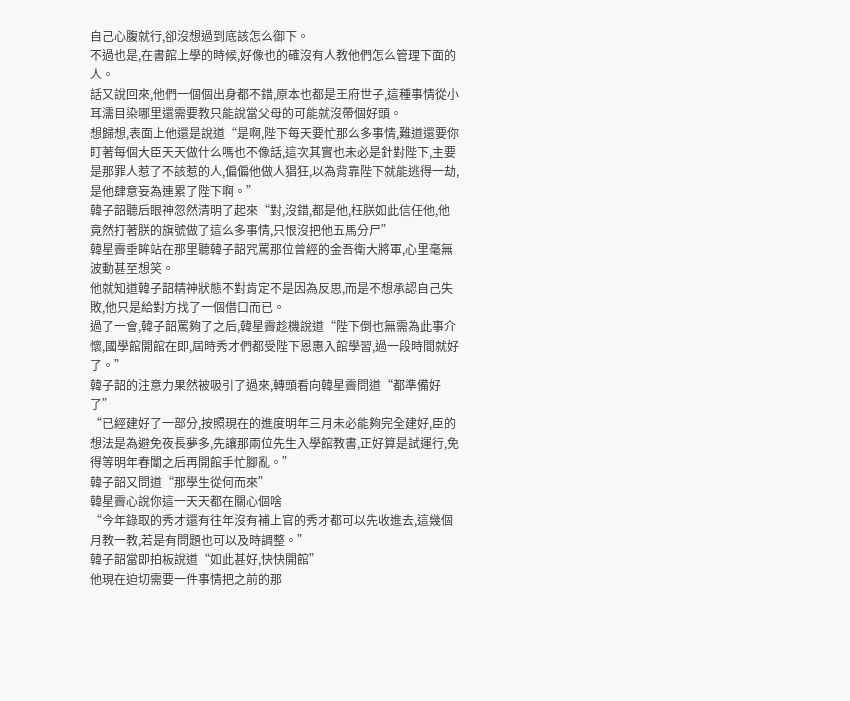自己心腹就行,卻沒想過到底該怎么御下。
不過也是,在書館上學的時候,好像也的確沒有人教他們怎么管理下面的人。
話又說回來,他們一個個出身都不錯,原本也都是王府世子,這種事情從小耳濡目染哪里還需要教只能說當父母的可能就沒帶個好頭。
想歸想,表面上他還是說道“是啊,陛下每天要忙那么多事情,難道還要你盯著每個大臣天天做什么嗎也不像話,這次其實也未必是針對陛下,主要是那罪人惹了不該惹的人,偏偏他做人猖狂,以為背靠陛下就能逃得一劫,是他肆意妄為連累了陛下啊。”
韓子韶聽后眼神忽然清明了起來“對,沒錯,都是他,枉朕如此信任他,他竟然打著朕的旗號做了這么多事情,只恨沒把他五馬分尸”
韓星霽垂眸站在那里聽韓子韶咒罵那位曾經的金吾衛大將軍,心里毫無波動甚至想笑。
他就知道韓子韶精神狀態不對肯定不是因為反思,而是不想承認自己失敗,他只是給對方找了一個借口而已。
過了一會,韓子韶罵夠了之后,韓星霽趁機說道“陛下倒也無需為此事介懷,國學館開館在即,屆時秀才們都受陛下恩惠入館學習,過一段時間就好了。”
韓子韶的注意力果然被吸引了過來,轉頭看向韓星霽問道“都準備好了”
“已經建好了一部分,按照現在的進度明年三月未必能夠完全建好,臣的想法是為避免夜長夢多,先讓那兩位先生入學館教書,正好算是試運行,免得等明年春闈之后再開館手忙腳亂。”
韓子韶又問道“那學生從何而來”
韓星霽心說你這一天天都在關心個啥
“今年錄取的秀才還有往年沒有補上官的秀才都可以先收進去,這幾個月教一教,若是有問題也可以及時調整。”
韓子韶當即拍板說道“如此甚好,快快開館”
他現在迫切需要一件事情把之前的那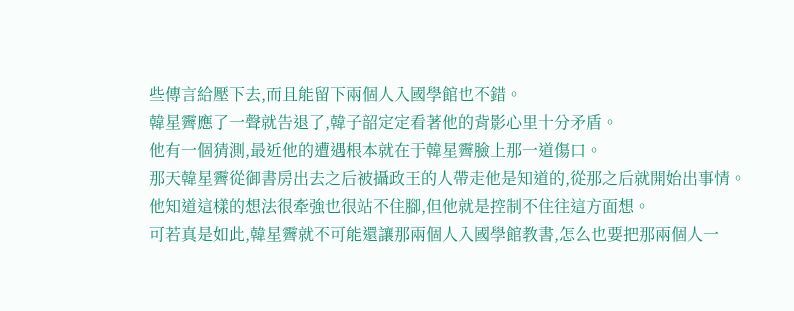些傳言給壓下去,而且能留下兩個人入國學館也不錯。
韓星霽應了一聲就告退了,韓子韶定定看著他的背影心里十分矛盾。
他有一個猜測,最近他的遭遇根本就在于韓星霽臉上那一道傷口。
那天韓星霽從御書房出去之后被攝政王的人帶走他是知道的,從那之后就開始出事情。
他知道這樣的想法很牽強也很站不住腳,但他就是控制不住往這方面想。
可若真是如此,韓星霽就不可能還讓那兩個人入國學館教書,怎么也要把那兩個人一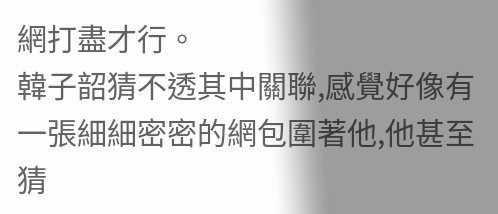網打盡才行。
韓子韶猜不透其中關聯,感覺好像有一張細細密密的網包圍著他,他甚至猜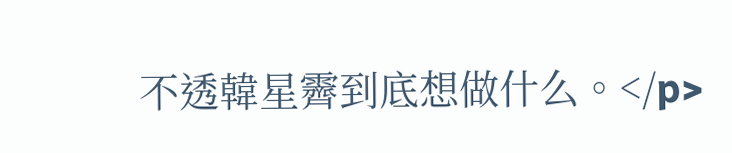不透韓星霽到底想做什么。</p>